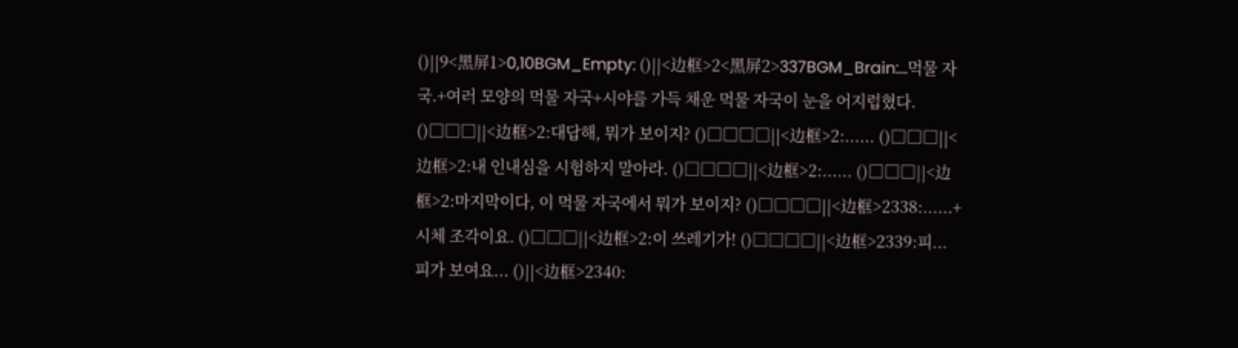()||9<黑屏1>0,10BGM_Empty: ()||<边框>2<黑屏2>337BGM_Brain:...먹물 자국.+여러 모양의 먹물 자국+시야를 가득 채운 먹물 자국이 눈을 어지럽혔다. ()□□□||<边框>2:대답해, 뭐가 보이지? ()□□□□||<边框>2:...... ()□□□||<边框>2:내 인내심을 시험하지 말아라. ()□□□□||<边框>2:...... ()□□□||<边框>2:마지막이다, 이 먹물 자국에서 뭐가 보이지? ()□□□□||<边框>2338:......+시체 조각이요. ()□□□||<边框>2:이 쓰레기가! ()□□□□||<边框>2339:피... 피가 보여요... ()||<边框>2340: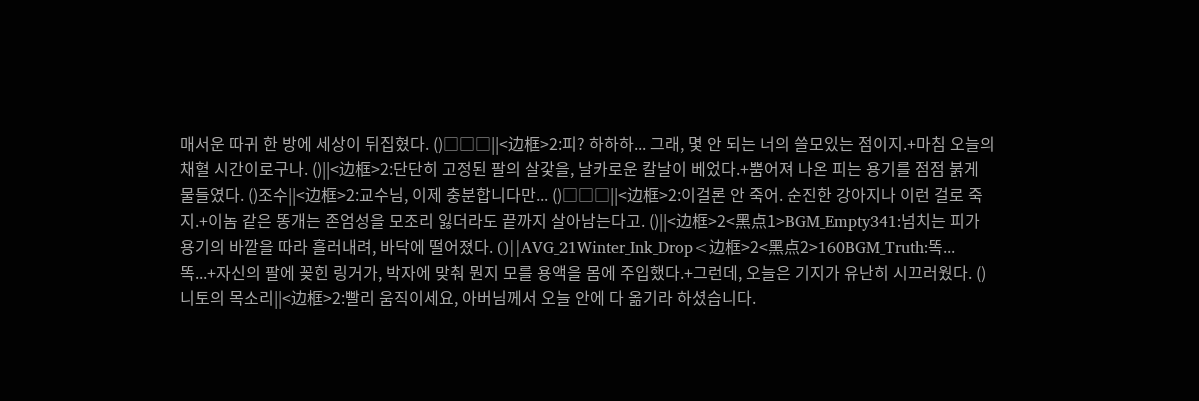매서운 따귀 한 방에 세상이 뒤집혔다. ()□□□||<边框>2:피? 하하하... 그래, 몇 안 되는 너의 쓸모있는 점이지.+마침 오늘의 채혈 시간이로구나. ()||<边框>2:단단히 고정된 팔의 살갗을, 날카로운 칼날이 베었다.+뿜어져 나온 피는 용기를 점점 붉게 물들였다. ()조수||<边框>2:교수님, 이제 충분합니다만... ()□□□||<边框>2:이걸론 안 죽어. 순진한 강아지나 이런 걸로 죽지.+이놈 같은 똥개는 존엄성을 모조리 잃더라도 끝까지 살아남는다고. ()||<边框>2<黑点1>BGM_Empty341:넘치는 피가 용기의 바깥을 따라 흘러내려, 바닥에 떨어졌다. ()||AVG_21Winter_Ink_Drop<边框>2<黑点2>160BGM_Truth:똑... 똑...+자신의 팔에 꽂힌 링거가, 박자에 맞춰 뭔지 모를 용액을 몸에 주입했다.+그런데, 오늘은 기지가 유난히 시끄러웠다. ()니토의 목소리||<边框>2:빨리 움직이세요, 아버님께서 오늘 안에 다 옮기라 하셨습니다.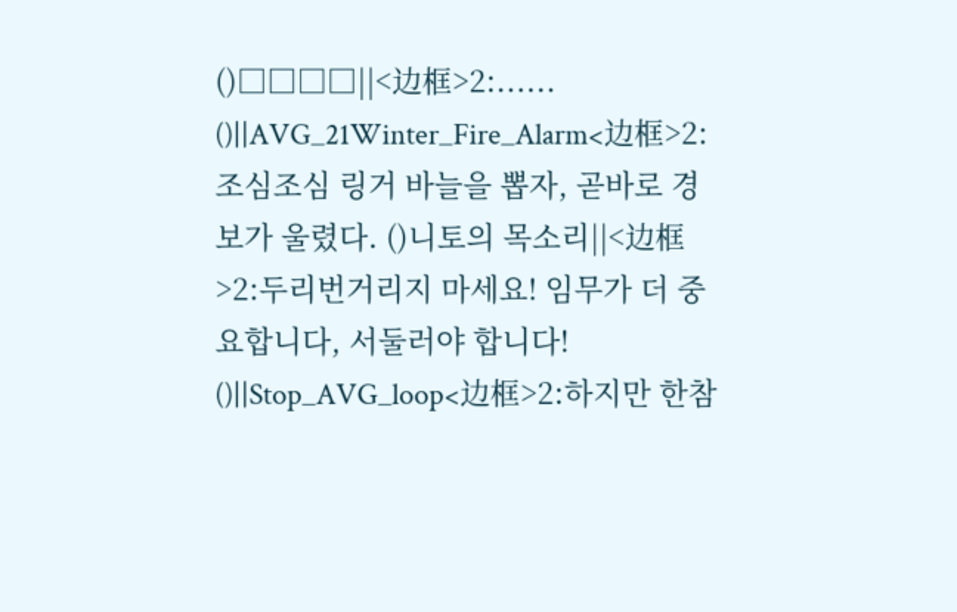()□□□□||<边框>2:...... ()||AVG_21Winter_Fire_Alarm<边框>2:조심조심 링거 바늘을 뽑자, 곧바로 경보가 울렸다. ()니토의 목소리||<边框>2:두리번거리지 마세요! 임무가 더 중요합니다, 서둘러야 합니다! ()||Stop_AVG_loop<边框>2:하지만 한참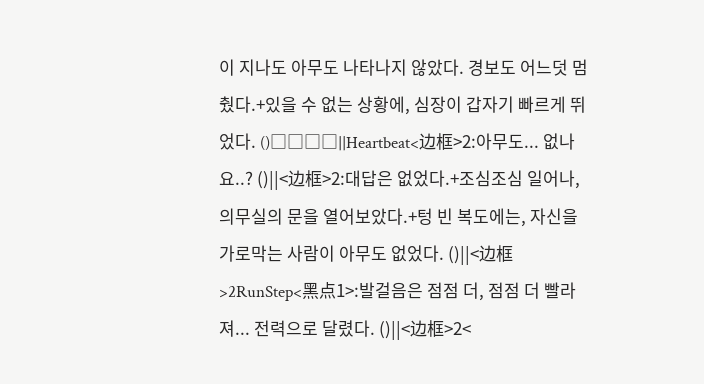이 지나도 아무도 나타나지 않았다. 경보도 어느덧 멈췄다.+있을 수 없는 상황에, 심장이 갑자기 빠르게 뛰었다. ()□□□□||Heartbeat<边框>2:아무도... 없나요..? ()||<边框>2:대답은 없었다.+조심조심 일어나, 의무실의 문을 열어보았다.+텅 빈 복도에는, 자신을 가로막는 사람이 아무도 없었다. ()||<边框>2RunStep<黑点1>:발걸음은 점점 더, 점점 더 빨라져... 전력으로 달렸다. ()||<边框>2<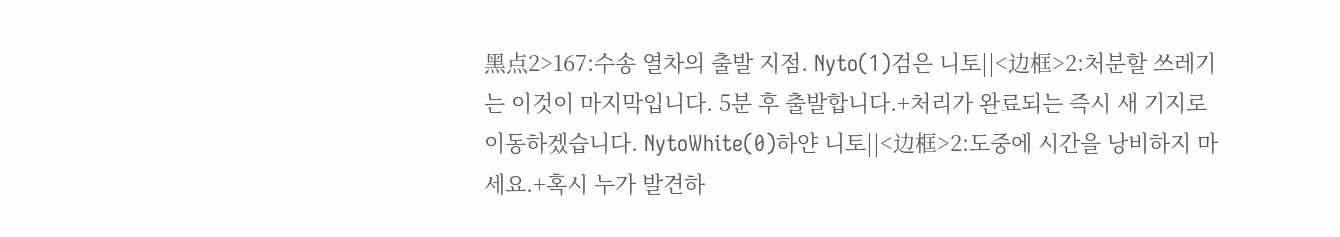黑点2>167:수송 열차의 출발 지점. Nyto(1)검은 니토||<边框>2:처분할 쓰레기는 이것이 마지막입니다. 5분 후 출발합니다.+처리가 완료되는 즉시 새 기지로 이동하겠습니다. NytoWhite(0)하얀 니토||<边框>2:도중에 시간을 낭비하지 마세요.+혹시 누가 발견하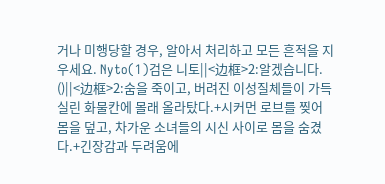거나 미행당할 경우, 알아서 처리하고 모든 흔적을 지우세요. Nyto(1)검은 니토||<边框>2:알겠습니다. ()||<边框>2:숨을 죽이고, 버려진 이성질체들이 가득 실린 화물칸에 몰래 올라탔다.+시커먼 로브를 찢어 몸을 덮고, 차가운 소녀들의 시신 사이로 몸을 숨겼다.+긴장감과 두려움에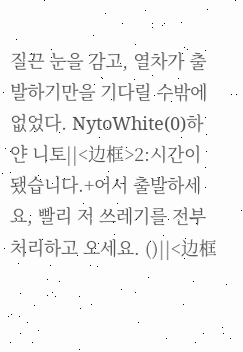질끈 눈을 감고, 열차가 출발하기만을 기다릴 수밖에 없었다. NytoWhite(0)하얀 니토||<边框>2:시간이 됐습니다.+어서 출발하세요, 빨리 저 쓰레기를 전부 처리하고 오세요. ()||<边框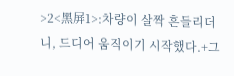>2<黑屏1>:차량이 살짝 흔들리더니, 드디어 움직이기 시작했다.+그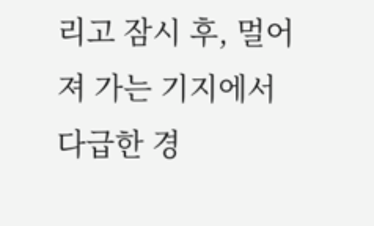리고 잠시 후, 멀어져 가는 기지에서 다급한 경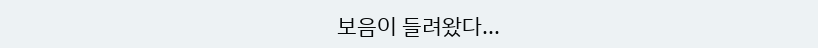보음이 들려왔다...